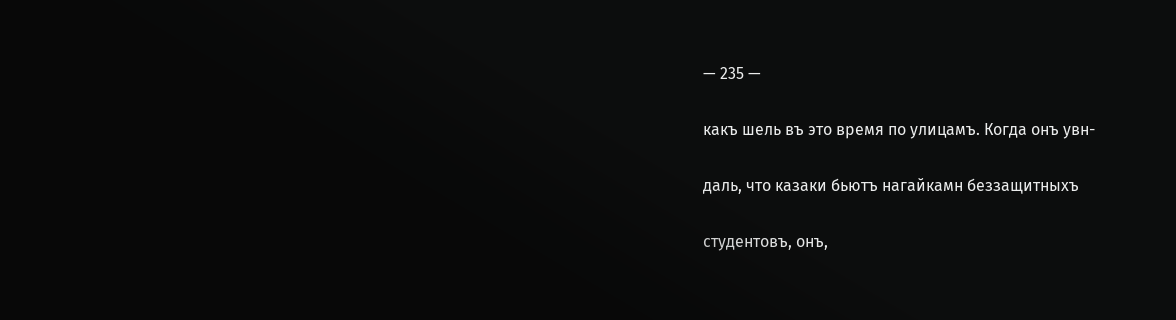— 235 —

какъ шель въ это время по улицамъ. Когда онъ увн-

даль, что казаки бьютъ нагайкамн беззащитныхъ

студентовъ, онъ,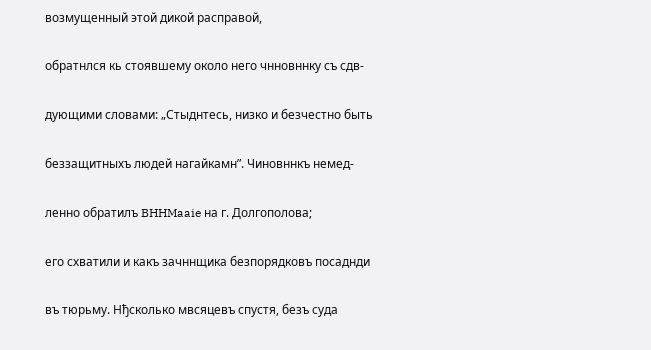возмущенный этой дикой расправой,

обратнлся кь стоявшему около него чнновннку съ сдв-

дующими словами: „Стыднтесь, низко и безчестно быть

беззащитныхъ людей нагайкамн”. Чиновннкъ немед-

ленно обратилъ BHHMaaie на г. Долгополова;

его схватили и какъ зачннщика безпорядковъ посаднди

въ тюрьму. Нђсколько мвсяцевъ спустя, безъ суда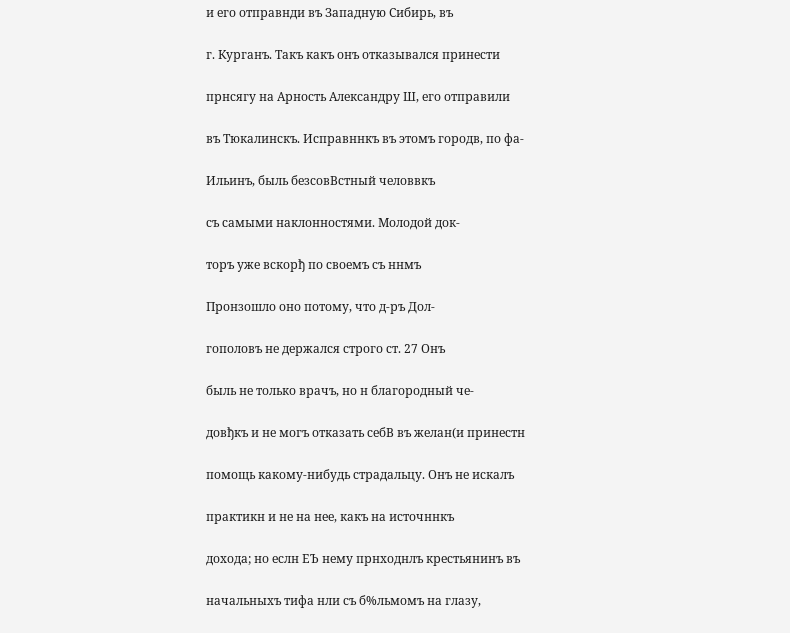и его отправнди въ Западную Сибирь, въ

г. Курганъ. Такъ какъ онъ отказывался принести

прнсягу на Арность Александру Ш, его отправили

въ Тюкалинскъ. Исправннкъ въ этомъ городв, по фа-

Ильинъ, быль безсовВстный человвкъ

съ самыми наклонностями. Молодой док-

торъ уже вскорђ по своемъ съ ннмъ

Пронзошло оно потому, что д-ръ Дол-

гополовъ не держался строго ст. 27 Онъ

быль не только врачъ, но н благородный че-

довђкъ и не могъ отказать себВ въ желан(и принестн

помощь какому-нибудь страдальцу. Онъ не искалъ

практикн и не на нее, какъ на источннкъ

дохода; но еслн ЕЪ нему прнходнлъ крестьянинъ въ

начальныхъ тифа нли съ б%льмомъ на глазу,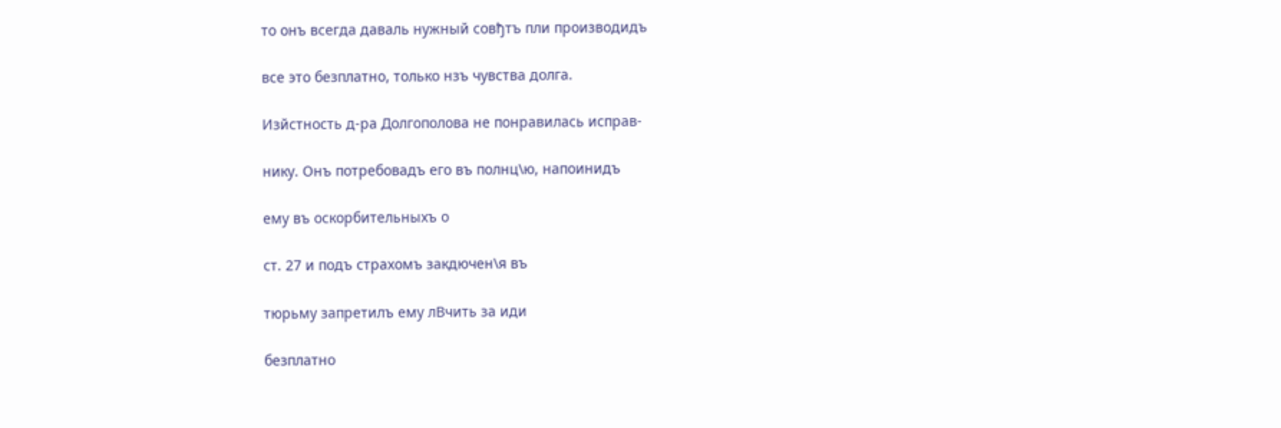то онъ всегда даваль нужный совђтъ пли производидъ

все это безплатно, только нзъ чувства долга.

Изйстность д-ра Долгополова не понравилась исправ-

нику. Онъ потребовадъ его въ полнц\ю, напоинидъ

ему въ оскорбительныхъ о

ст. 27 и подъ страхомъ закдючен\я въ

тюрьму запретилъ ему лВчить за иди

безплатно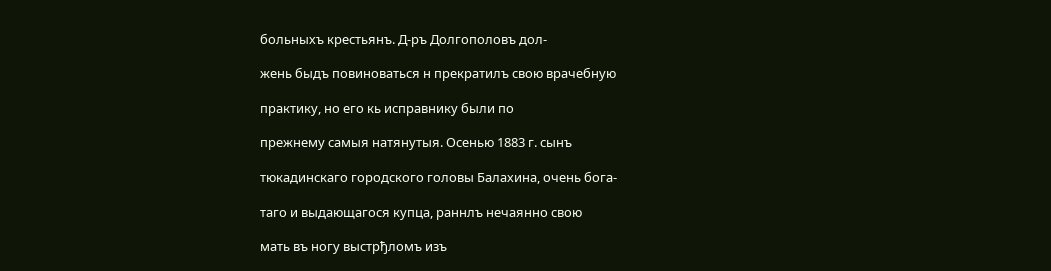больныхъ крестьянъ. Д-ръ Долгополовъ дол-

жень быдъ повиноваться н прекратилъ свою врачебную

практику, но его кь исправнику были по

прежнему самыя натянутыя. Осенью 1883 г. сынъ

тюкадинскаго городского головы Балахина, очень бога-

таго и выдающагося купца, раннлъ нечаянно свою

мать въ ногу выстрђломъ изъ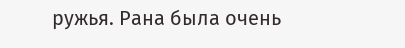ружья. Рана была очень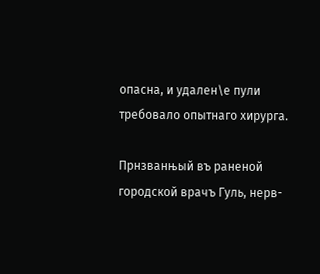опасна, и удален\е пули требовало опытнаго хирурга.

Прнзванњый въ раненой городской врачъ Гуль, нерв-